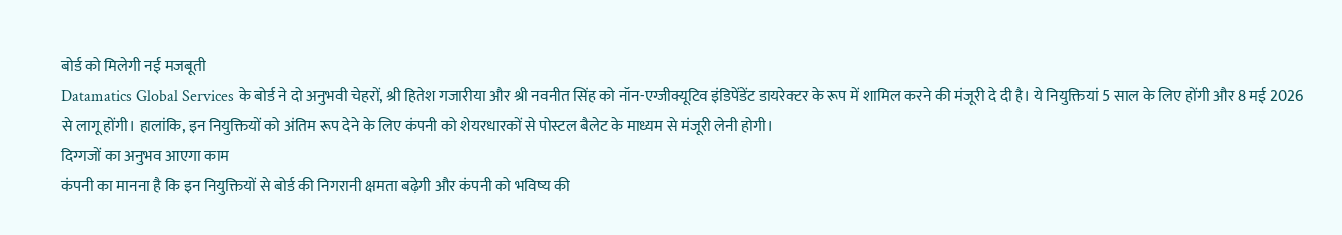बोर्ड को मिलेगी नई मजबूती
Datamatics Global Services के बोर्ड ने दो अनुभवी चेहरों, श्री हितेश गजारीया और श्री नवनीत सिंह को नॉन-एग्जीक्यूटिव इंडिपेंडेंट डायरेक्टर के रूप में शामिल करने की मंजूरी दे दी है। ये नियुक्तियां 5 साल के लिए होंगी और 8 मई 2026 से लागू होंगी। हालांकि, इन नियुक्तियों को अंतिम रूप देने के लिए कंपनी को शेयरधारकों से पोस्टल बैलेट के माध्यम से मंजूरी लेनी होगी।
दिग्गजों का अनुभव आएगा काम
कंपनी का मानना है कि इन नियुक्तियों से बोर्ड की निगरानी क्षमता बढ़ेगी और कंपनी को भविष्य की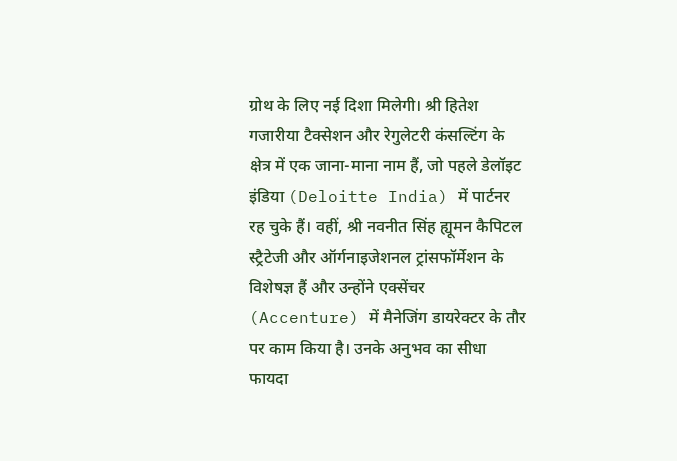ग्रोथ के लिए नई दिशा मिलेगी। श्री हितेश गजारीया टैक्सेशन और रेगुलेटरी कंसल्टिंग के क्षेत्र में एक जाना-माना नाम हैं, जो पहले डेलॉइट इंडिया (Deloitte India) में पार्टनर रह चुके हैं। वहीं, श्री नवनीत सिंह ह्यूमन कैपिटल स्ट्रैटेजी और ऑर्गनाइजेशनल ट्रांसफॉर्मेशन के विशेषज्ञ हैं और उन्होंने एक्सेंचर (Accenture) में मैनेजिंग डायरेक्टर के तौर पर काम किया है। उनके अनुभव का सीधा फायदा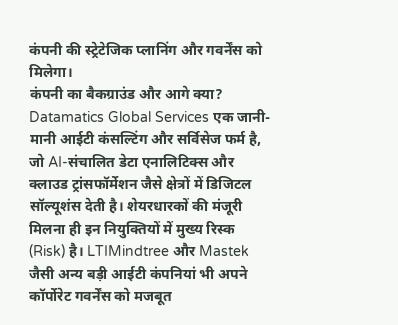कंपनी की स्ट्रेटेजिक प्लानिंग और गवर्नेंस को मिलेगा।
कंपनी का बैकग्राउंड और आगे क्या?
Datamatics Global Services एक जानी-मानी आईटी कंसल्टिंग और सर्विसेज फर्म है, जो AI-संचालित डेटा एनालिटिक्स और क्लाउड ट्रांसफॉर्मेशन जैसे क्षेत्रों में डिजिटल सॉल्यूशंस देती है। शेयरधारकों की मंजूरी मिलना ही इन नियुक्तियों में मुख्य रिस्क (Risk) है। LTIMindtree और Mastek जैसी अन्य बड़ी आईटी कंपनियां भी अपने कॉर्पोरेट गवर्नेंस को मजबूत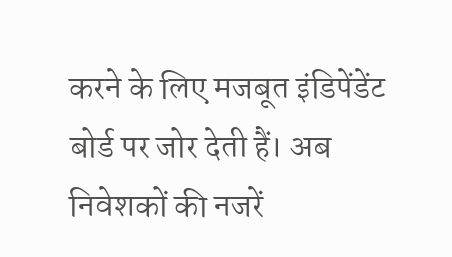करने के लिए मजबूत इंडिपेंडेंट बोर्ड पर जोर देती हैं। अब निवेशकों की नजरें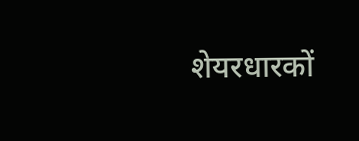शेयरधारकों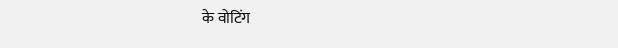के वोटिंग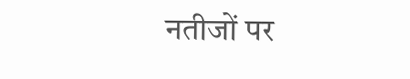नतीजों पर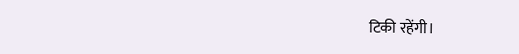टिकी रहेंगी।